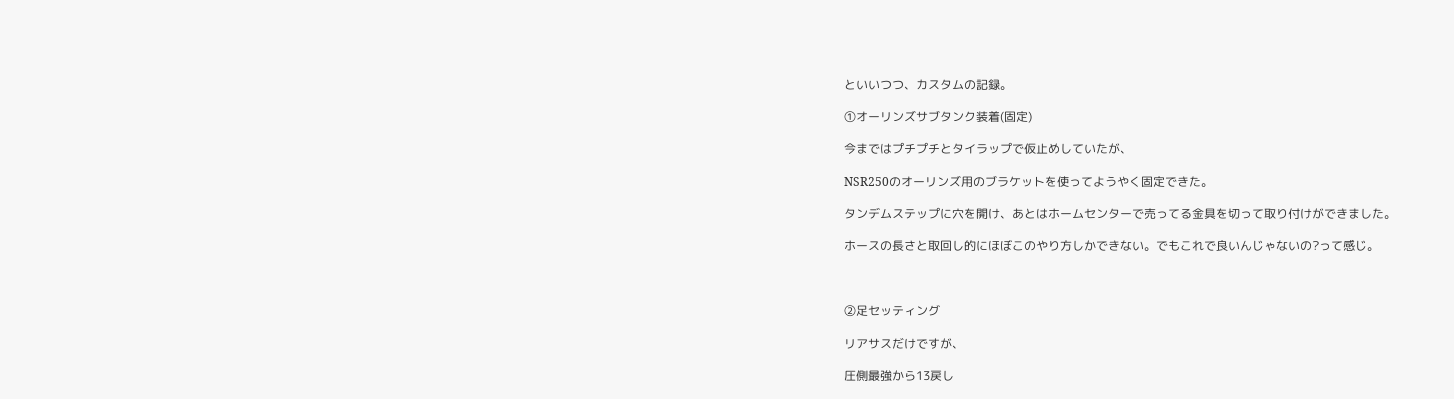といいつつ、カスタムの記録。

①オーリンズサブタンク装着(固定)

今まではプチプチとタイラップで仮止めしていたが、

NSR250のオーリンズ用のブラケットを使ってようやく固定できた。

タンデムステップに穴を開け、あとはホームセンターで売ってる金具を切って取り付けができました。

ホースの長さと取回し的にほぼこのやり方しかできない。でもこれで良いんじゃないの?って感じ。



②足セッティング

リアサスだけですが、

圧側最強から13戻し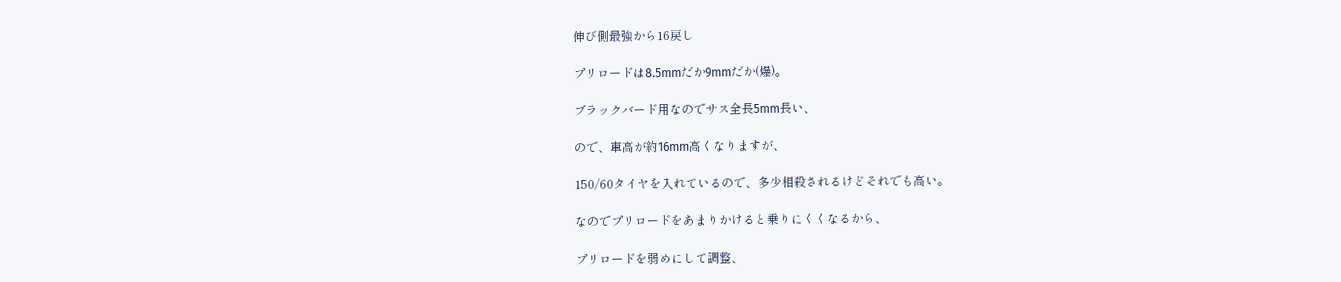伸び側最強から16戻し

プリロードは8.5mmだか9mmだか(爆)。

ブラックバード用なのでサス全長5mm長い、

ので、車高が約16mm高くなりますが、

150/60タイヤを入れているので、多少相殺されるけどそれでも高い。

なのでプリロードをあまりかけると乗りにくくなるから、

プリロードを弱めにして調整、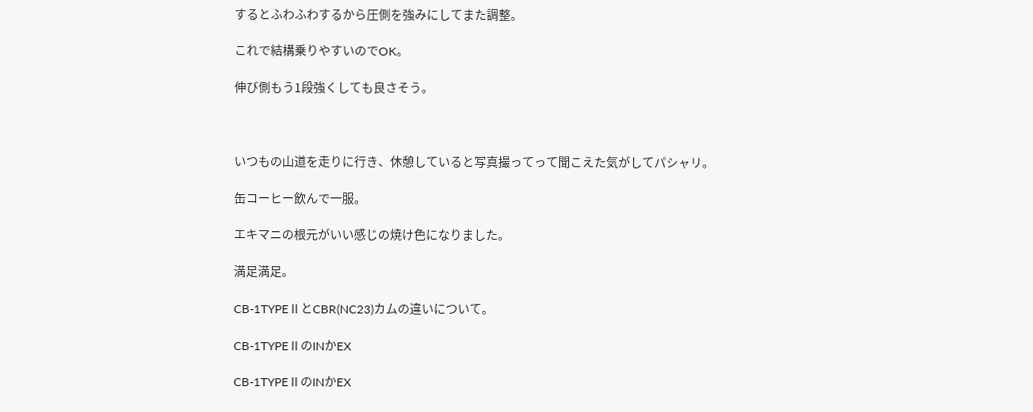するとふわふわするから圧側を強みにしてまた調整。

これで結構乗りやすいのでOK。

伸び側もう1段強くしても良さそう。



いつもの山道を走りに行き、休憩していると写真撮ってって聞こえた気がしてパシャリ。

缶コーヒー飲んで一服。

エキマニの根元がいい感じの焼け色になりました。

満足満足。

CB-1TYPEⅡとCBR(NC23)カムの違いについて。

CB-1TYPEⅡのINかEX

CB-1TYPEⅡのINかEX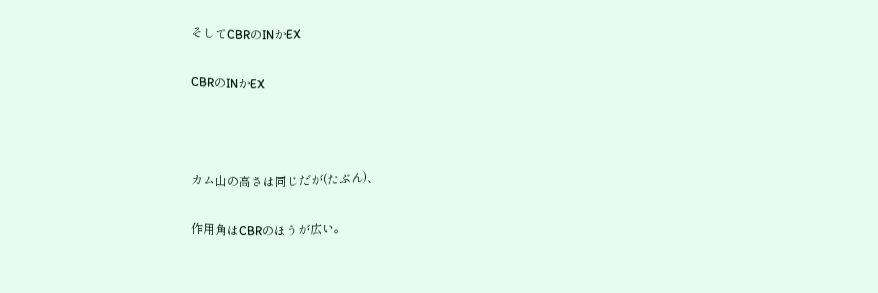そしてCBRのINかEX

CBRのINかEX



カム山の高さは同じだが(たぶん)、

作用角はCBRのほうが広い。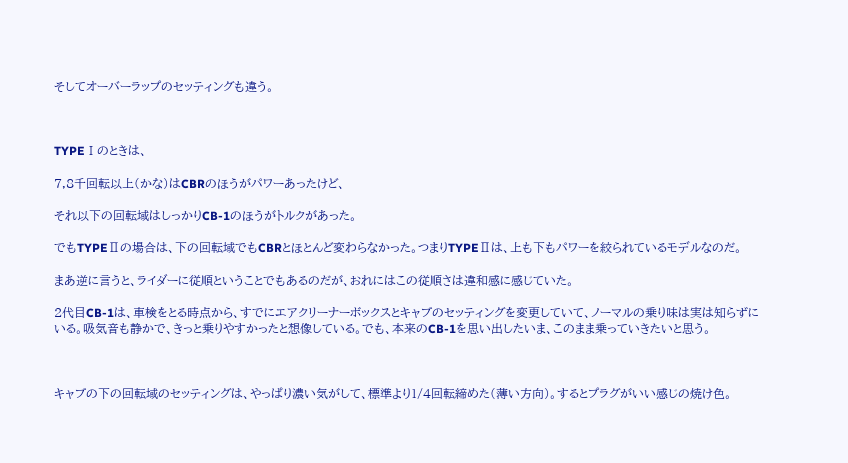そしてオーバーラップのセッティングも違う。



TYPEⅠのときは、

7,8千回転以上(かな)はCBRのほうがパワーあったけど、

それ以下の回転域はしっかりCB-1のほうがトルクがあった。

でもTYPEⅡの場合は、下の回転域でもCBRとほとんど変わらなかった。つまりTYPEⅡは、上も下もパワーを絞られているモデルなのだ。

まあ逆に言うと、ライダーに従順ということでもあるのだが、おれにはこの従順さは違和感に感じていた。

2代目CB-1は、車検をとる時点から、すでにエアクリーナーボックスとキャブのセッティングを変更していて、ノーマルの乗り味は実は知らずにいる。吸気音も静かで、きっと乗りやすかったと想像している。でも、本来のCB-1を思い出したいま、このまま乗っていきたいと思う。



キャブの下の回転域のセッティングは、やっぱり濃い気がして、標準より1/4回転締めた(薄い方向)。するとプラグがいい感じの焼け色。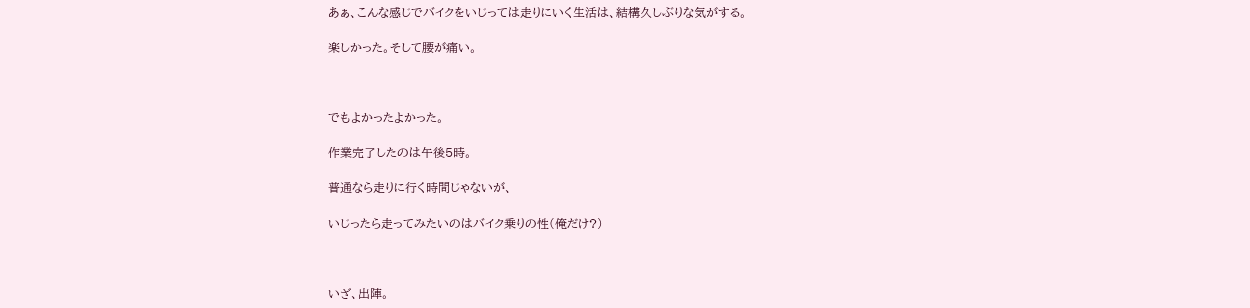あぁ、こんな感じでバイクをいじっては走りにいく生活は、結構久しぶりな気がする。

楽しかった。そして腰が痛い。



でもよかったよかった。

作業完了したのは午後5時。

普通なら走りに行く時間じゃないが、

いじったら走ってみたいのはバイク乗りの性(俺だけ?)



いざ、出陣。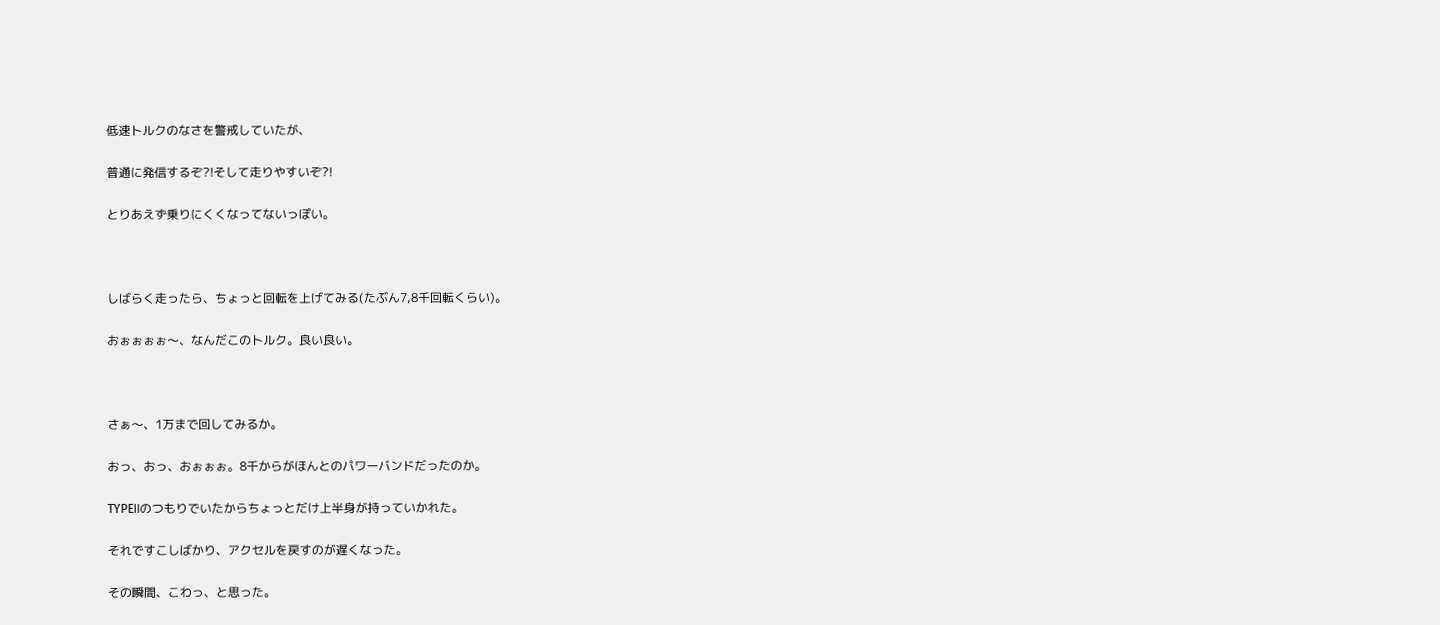低速トルクのなさを警戒していたが、

普通に発信するぞ?!そして走りやすいぞ?!

とりあえず乗りにくくなってないっぽい。



しばらく走ったら、ちょっと回転を上げてみる(たぶん7,8千回転くらい)。

おぉぉぉぉ〜、なんだこのトルク。良い良い。



さぁ〜、1万まで回してみるか。

おっ、おっ、おぉぉぉ。8千からがほんとのパワーバンドだったのか。

TYPEⅡのつもりでいたからちょっとだけ上半身が持っていかれた。

それですこしばかり、アクセルを戻すのが遅くなった。

その瞬間、こわっ、と思った。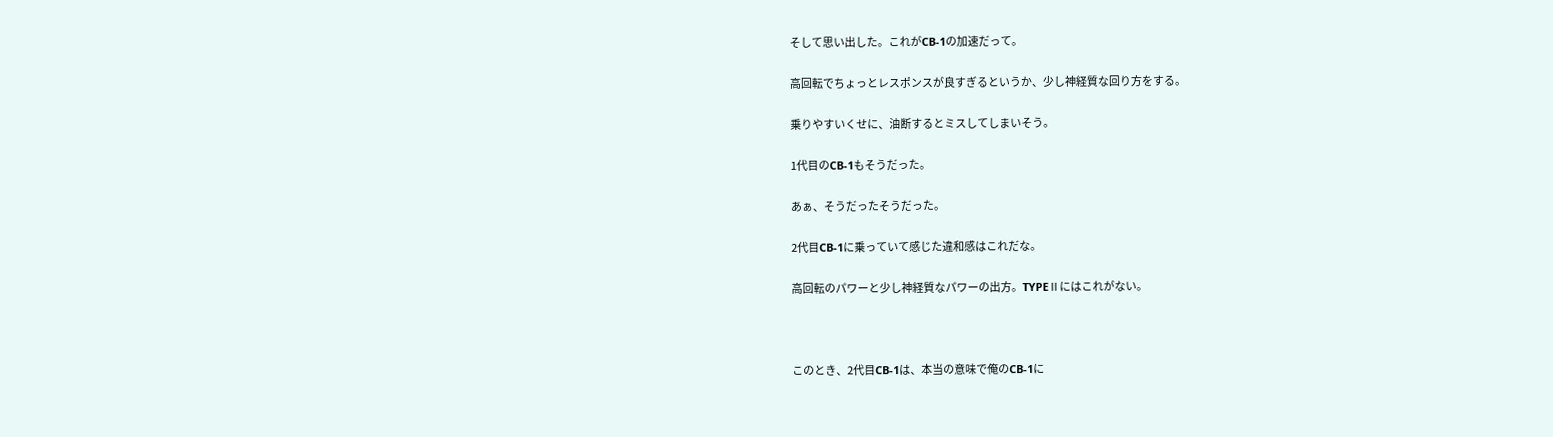そして思い出した。これがCB-1の加速だって。

高回転でちょっとレスポンスが良すぎるというか、少し神経質な回り方をする。

乗りやすいくせに、油断するとミスしてしまいそう。

1代目のCB-1もそうだった。

あぁ、そうだったそうだった。

2代目CB-1に乗っていて感じた違和感はこれだな。

高回転のパワーと少し神経質なパワーの出方。TYPEⅡにはこれがない。



このとき、2代目CB-1は、本当の意味で俺のCB-1に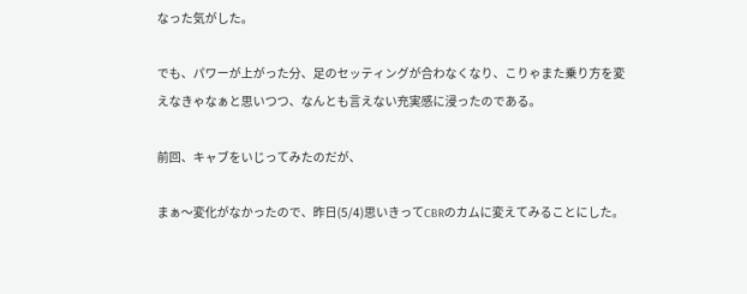なった気がした。

でも、パワーが上がった分、足のセッティングが合わなくなり、こりゃまた乗り方を変えなきゃなぁと思いつつ、なんとも言えない充実感に浸ったのである。

前回、キャブをいじってみたのだが、

まぁ〜変化がなかったので、昨日(5/4)思いきってCBRのカムに変えてみることにした。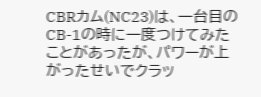CBRカム(NC23)は、一台目のCB-1の時に一度つけてみたことがあったが、パワーが上がったせいでクラッ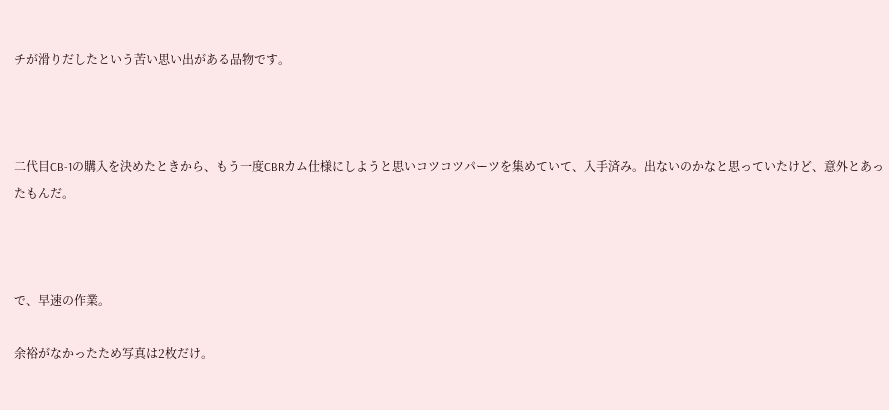チが滑りだしたという苦い思い出がある品物です。



二代目CB-1の購入を決めたときから、もう一度CBRカム仕様にしようと思いコツコツパーツを集めていて、入手済み。出ないのかなと思っていたけど、意外とあったもんだ。



で、早速の作業。

余裕がなかったため写真は2枚だけ。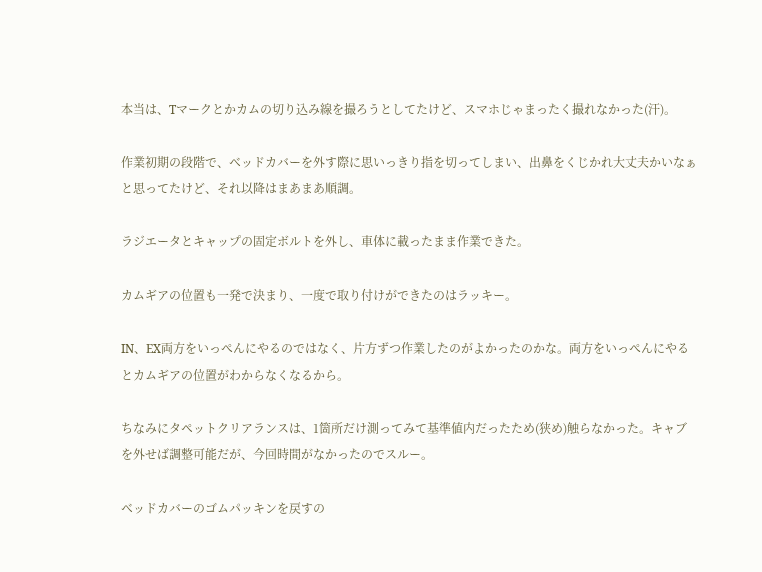本当は、Tマークとかカムの切り込み線を撮ろうとしてたけど、スマホじゃまったく撮れなかった(汗)。

作業初期の段階で、ベッドカバーを外す際に思いっきり指を切ってしまい、出鼻をくじかれ大丈夫かいなぁと思ってたけど、それ以降はまあまあ順調。

ラジエータとキャップの固定ボルトを外し、車体に載ったまま作業できた。

カムギアの位置も一発で決まり、一度で取り付けができたのはラッキー。

IN、EX両方をいっぺんにやるのではなく、片方ずつ作業したのがよかったのかな。両方をいっぺんにやるとカムギアの位置がわからなくなるから。

ちなみにタペットクリアランスは、1箇所だけ測ってみて基準値内だったため(狭め)触らなかった。キャブを外せば調整可能だが、今回時間がなかったのでスルー。

ベッドカバーのゴムパッキンを戻すの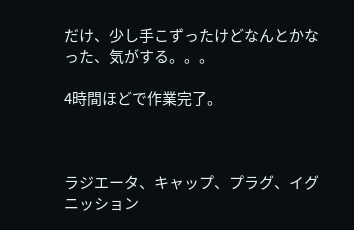だけ、少し手こずったけどなんとかなった、気がする。。。

4時間ほどで作業完了。



ラジエータ、キャップ、プラグ、イグニッション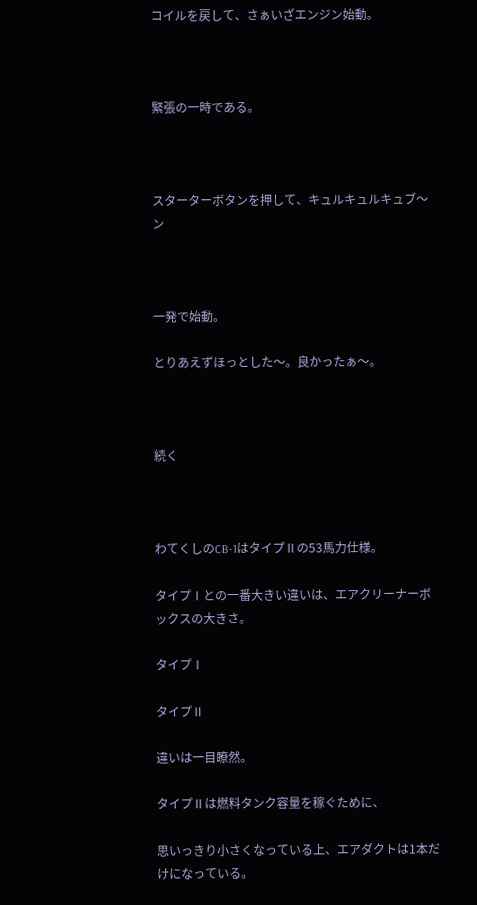コイルを戻して、さぁいざエンジン始動。



緊張の一時である。



スターターボタンを押して、キュルキュルキュブ〜ン



一発で始動。

とりあえずほっとした〜。良かったぁ〜。



続く



わてくしのCB-1はタイプⅡの53馬力仕様。

タイプⅠとの一番大きい違いは、エアクリーナーボックスの大きさ。

タイプⅠ

タイプⅡ

違いは一目瞭然。

タイプⅡは燃料タンク容量を稼ぐために、

思いっきり小さくなっている上、エアダクトは1本だけになっている。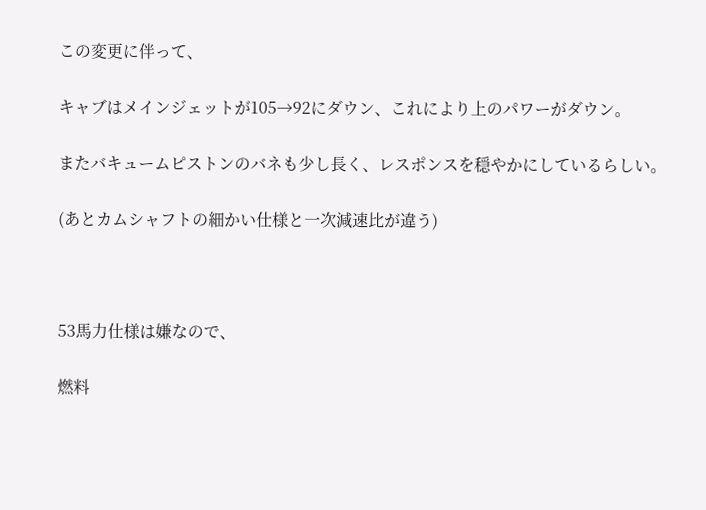この変更に伴って、

キャブはメインジェットが105→92にダウン、これにより上のパワーがダウン。

またバキュームピストンのバネも少し長く、レスポンスを穏やかにしているらしい。

(あとカムシャフトの細かい仕様と一次減速比が違う)



53馬力仕様は嫌なので、

燃料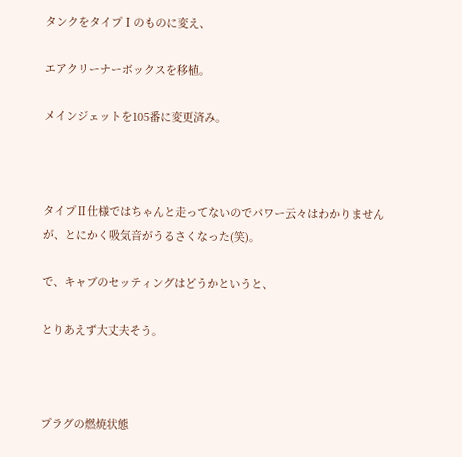タンクをタイプⅠのものに変え、

エアクリーナーボックスを移植。

メインジェットを105番に変更済み。



タイプⅡ仕様ではちゃんと走ってないのでパワー云々はわかりませんが、とにかく吸気音がうるさくなった(笑)。

で、キャブのセッティングはどうかというと、

とりあえず大丈夫そう。



プラグの燃焼状態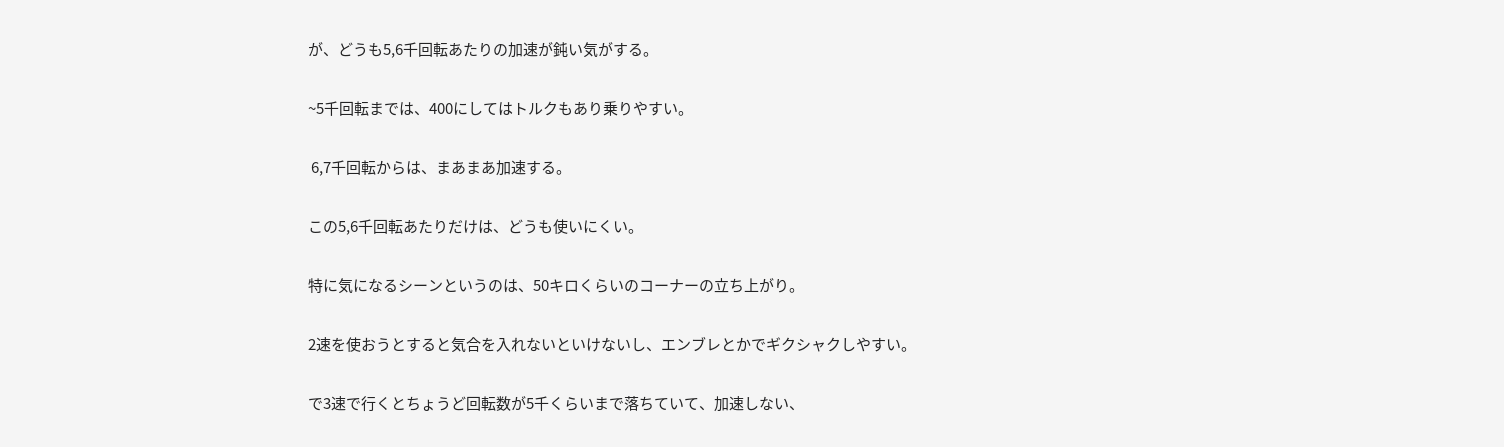が、どうも5,6千回転あたりの加速が鈍い気がする。

~5千回転までは、400にしてはトルクもあり乗りやすい。

 6,7千回転からは、まあまあ加速する。

この5,6千回転あたりだけは、どうも使いにくい。

特に気になるシーンというのは、50キロくらいのコーナーの立ち上がり。

2速を使おうとすると気合を入れないといけないし、エンブレとかでギクシャクしやすい。

で3速で行くとちょうど回転数が5千くらいまで落ちていて、加速しない、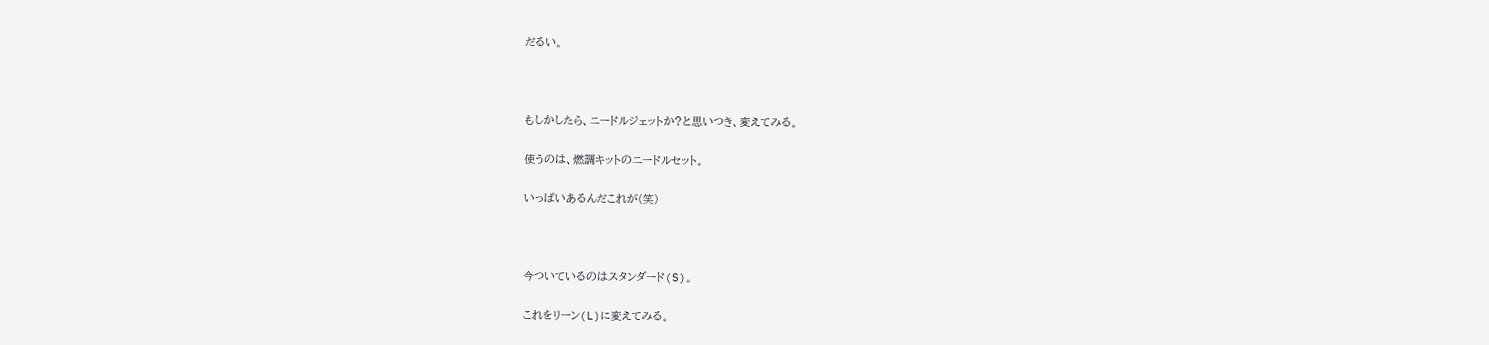だるい。



もしかしたら、ニードルジェットか?と思いつき、変えてみる。

使うのは、燃調キットのニードルセット。

いっぱいあるんだこれが(笑)



今ついているのはスタンダード(S)。

これをリーン(L)に変えてみる。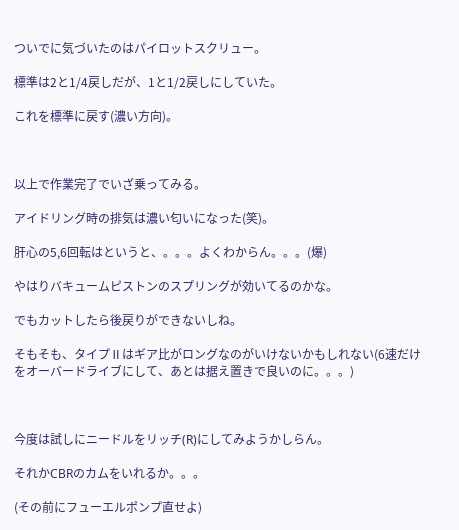ついでに気づいたのはパイロットスクリュー。

標準は2と1/4戻しだが、1と1/2戻しにしていた。

これを標準に戻す(濃い方向)。



以上で作業完了でいざ乗ってみる。

アイドリング時の排気は濃い匂いになった(笑)。

肝心の5,6回転はというと、。。。よくわからん。。。(爆)

やはりバキュームピストンのスプリングが効いてるのかな。

でもカットしたら後戻りができないしね。

そもそも、タイプⅡはギア比がロングなのがいけないかもしれない(6速だけをオーバードライブにして、あとは据え置きで良いのに。。。)



今度は試しにニードルをリッチ(R)にしてみようかしらん。

それかCBRのカムをいれるか。。。

(その前にフューエルポンプ直せよ)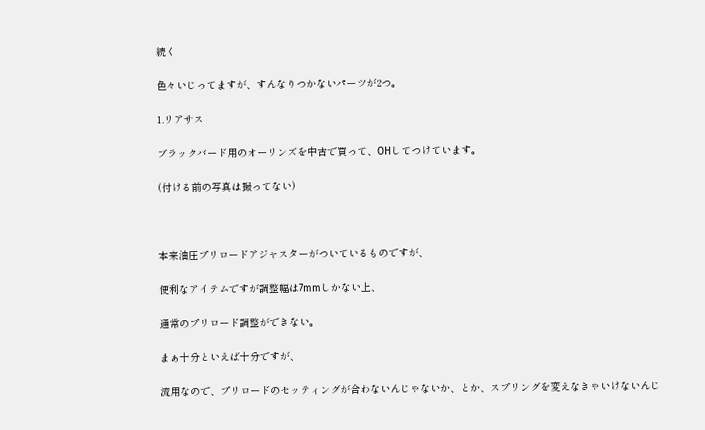続く

色々いじってますが、すんなりつかないパーツが2つ。

1.リアサス

ブラックバード用のオーリンズを中古で買って、OHしてつけています。

(付ける前の写真は撮ってない)



本来油圧プリロードアジャスターがついているものですが、

便利なアイテムですが調整幅は7mmしかない上、

通常のプリロード調整ができない。

まぁ十分といえば十分ですが、

流用なので、プリロードのセッティングが合わないんじゃないか、とか、スプリングを変えなきゃいけないんじ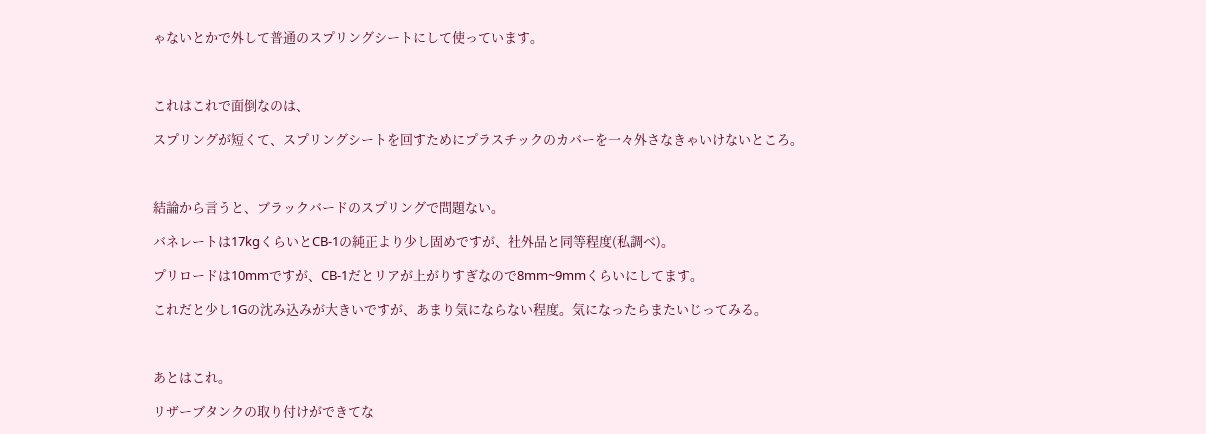ゃないとかで外して普通のスプリングシートにして使っています。



これはこれで面倒なのは、

スプリングが短くて、スプリングシートを回すためにプラスチックのカバーを一々外さなきゃいけないところ。



結論から言うと、ブラックバードのスプリングで問題ない。

バネレートは17kgくらいとCB-1の純正より少し固めですが、社外品と同等程度(私調べ)。

プリロードは10mmですが、CB-1だとリアが上がりすぎなので8mm~9mmくらいにしてます。

これだと少し1Gの沈み込みが大きいですが、あまり気にならない程度。気になったらまたいじってみる。



あとはこれ。

リザーブタンクの取り付けができてな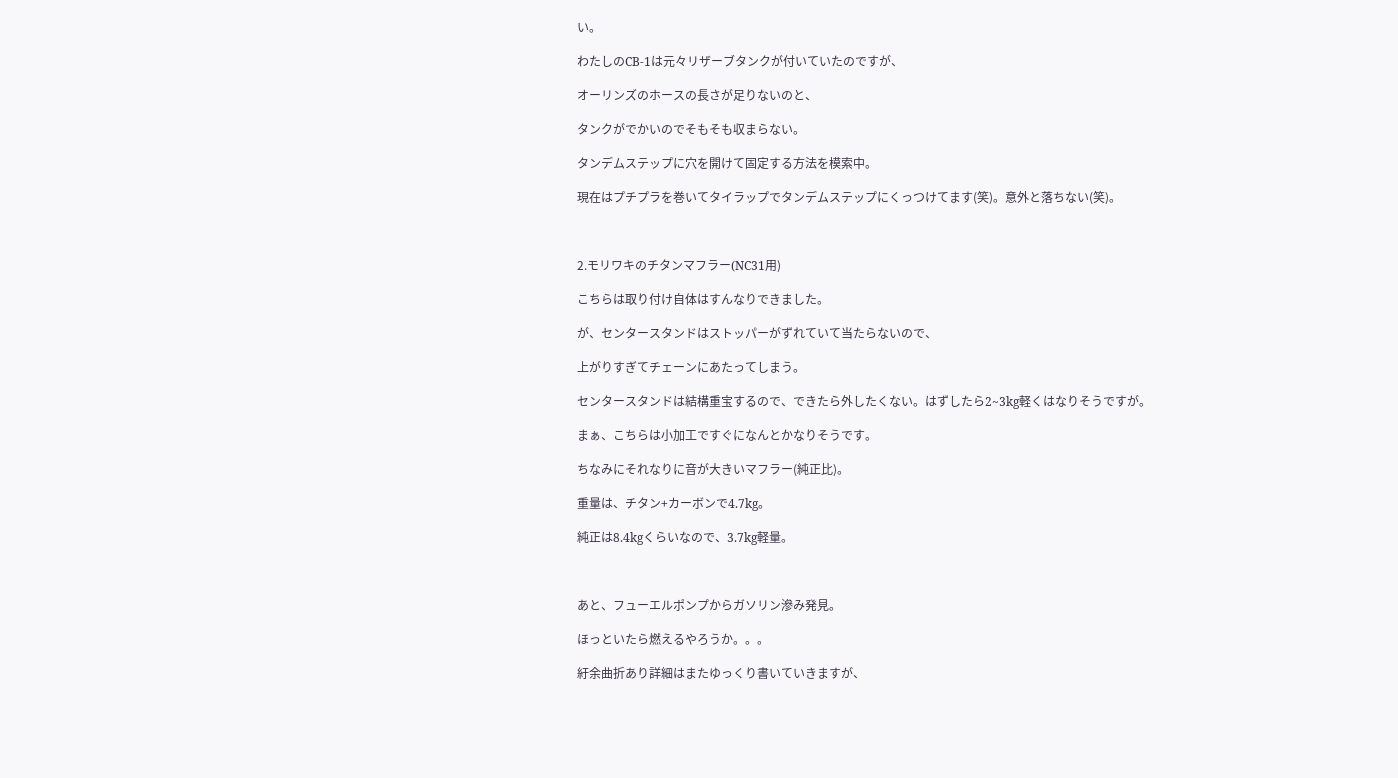い。

わたしのCB-1は元々リザーブタンクが付いていたのですが、

オーリンズのホースの長さが足りないのと、

タンクがでかいのでそもそも収まらない。

タンデムステップに穴を開けて固定する方法を模索中。

現在はプチプラを巻いてタイラップでタンデムステップにくっつけてます(笑)。意外と落ちない(笑)。



2.モリワキのチタンマフラー(NC31用)

こちらは取り付け自体はすんなりできました。

が、センタースタンドはストッパーがずれていて当たらないので、

上がりすぎてチェーンにあたってしまう。

センタースタンドは結構重宝するので、できたら外したくない。はずしたら2~3kg軽くはなりそうですが。

まぁ、こちらは小加工ですぐになんとかなりそうです。

ちなみにそれなりに音が大きいマフラー(純正比)。

重量は、チタン+カーボンで4.7kg。

純正は8.4kgくらいなので、3.7kg軽量。



あと、フューエルポンプからガソリン滲み発見。

ほっといたら燃えるやろうか。。。

紆余曲折あり詳細はまたゆっくり書いていきますが、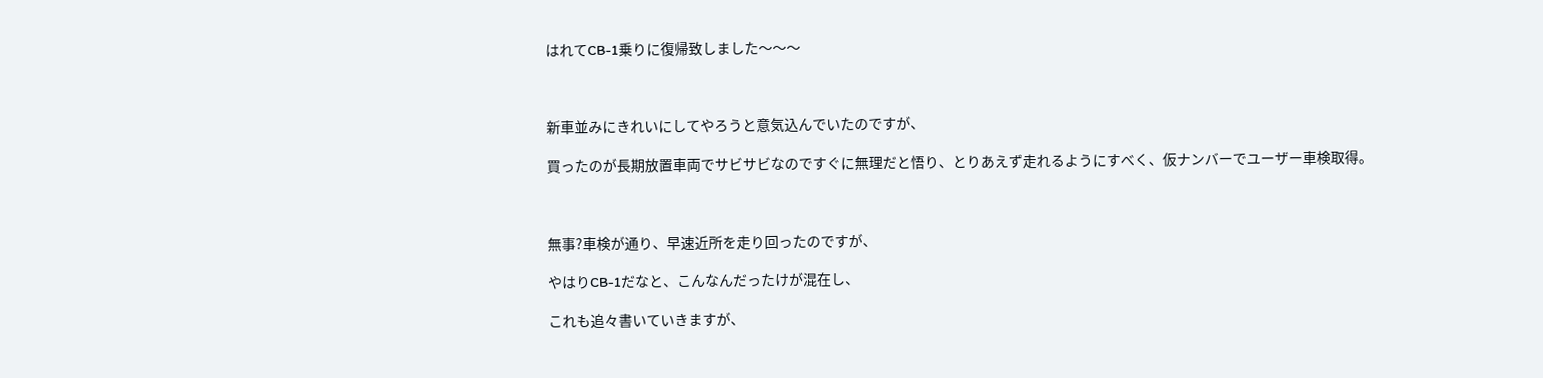はれてCB-1乗りに復帰致しました〜〜〜



新車並みにきれいにしてやろうと意気込んでいたのですが、

買ったのが長期放置車両でサビサビなのですぐに無理だと悟り、とりあえず走れるようにすべく、仮ナンバーでユーザー車検取得。



無事?車検が通り、早速近所を走り回ったのですが、

やはりCB-1だなと、こんなんだったけが混在し、

これも追々書いていきますが、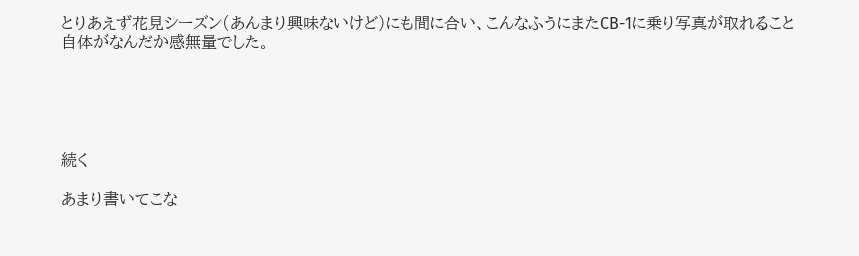とりあえず花見シーズン(あんまり興味ないけど)にも間に合い、こんなふうにまたCB-1に乗り写真が取れること自体がなんだか感無量でした。





続く

あまり書いてこな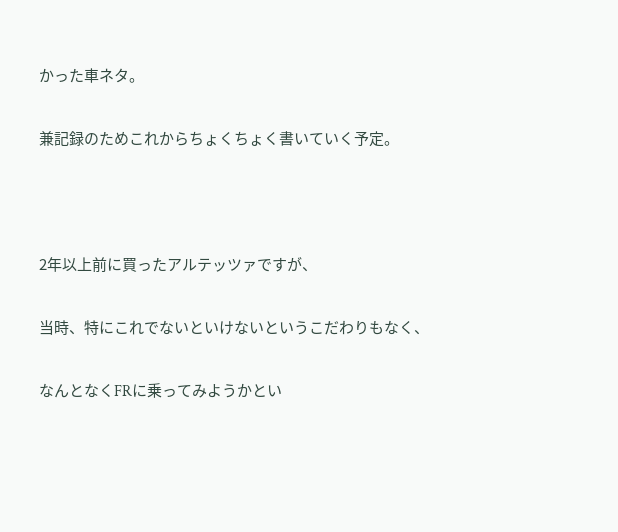かった車ネタ。

兼記録のためこれからちょくちょく書いていく予定。



2年以上前に買ったアルテッツァですが、

当時、特にこれでないといけないというこだわりもなく、

なんとなくFRに乗ってみようかとい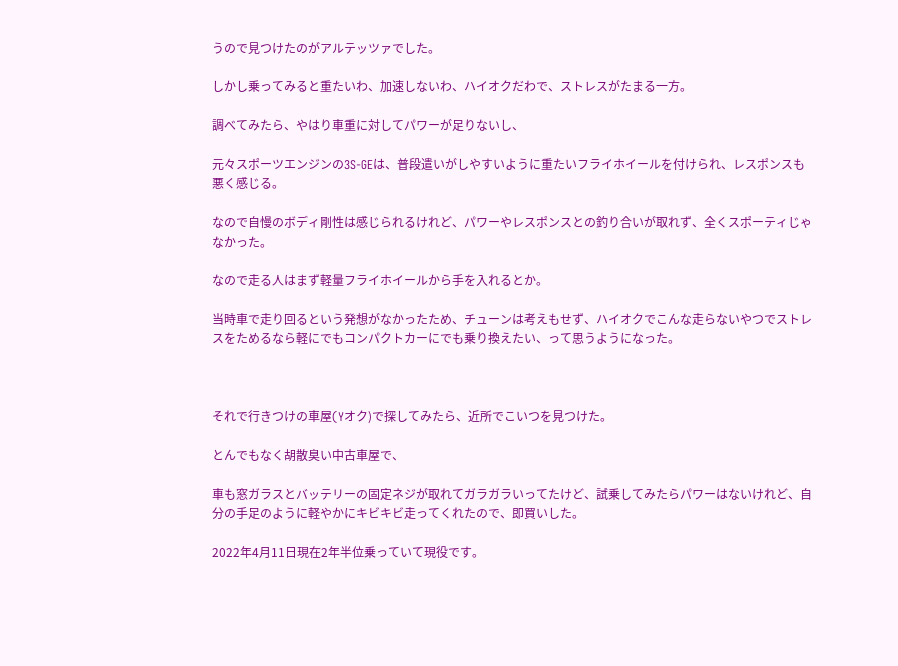うので見つけたのがアルテッツァでした。

しかし乗ってみると重たいわ、加速しないわ、ハイオクだわで、ストレスがたまる一方。

調べてみたら、やはり車重に対してパワーが足りないし、

元々スポーツエンジンの3S-GEは、普段遣いがしやすいように重たいフライホイールを付けられ、レスポンスも悪く感じる。

なので自慢のボディ剛性は感じられるけれど、パワーやレスポンスとの釣り合いが取れず、全くスポーティじゃなかった。

なので走る人はまず軽量フライホイールから手を入れるとか。

当時車で走り回るという発想がなかったため、チューンは考えもせず、ハイオクでこんな走らないやつでストレスをためるなら軽にでもコンパクトカーにでも乗り換えたい、って思うようになった。



それで行きつけの車屋(Yオク)で探してみたら、近所でこいつを見つけた。

とんでもなく胡散臭い中古車屋で、

車も窓ガラスとバッテリーの固定ネジが取れてガラガラいってたけど、試乗してみたらパワーはないけれど、自分の手足のように軽やかにキビキビ走ってくれたので、即買いした。

2022年4月11日現在2年半位乗っていて現役です。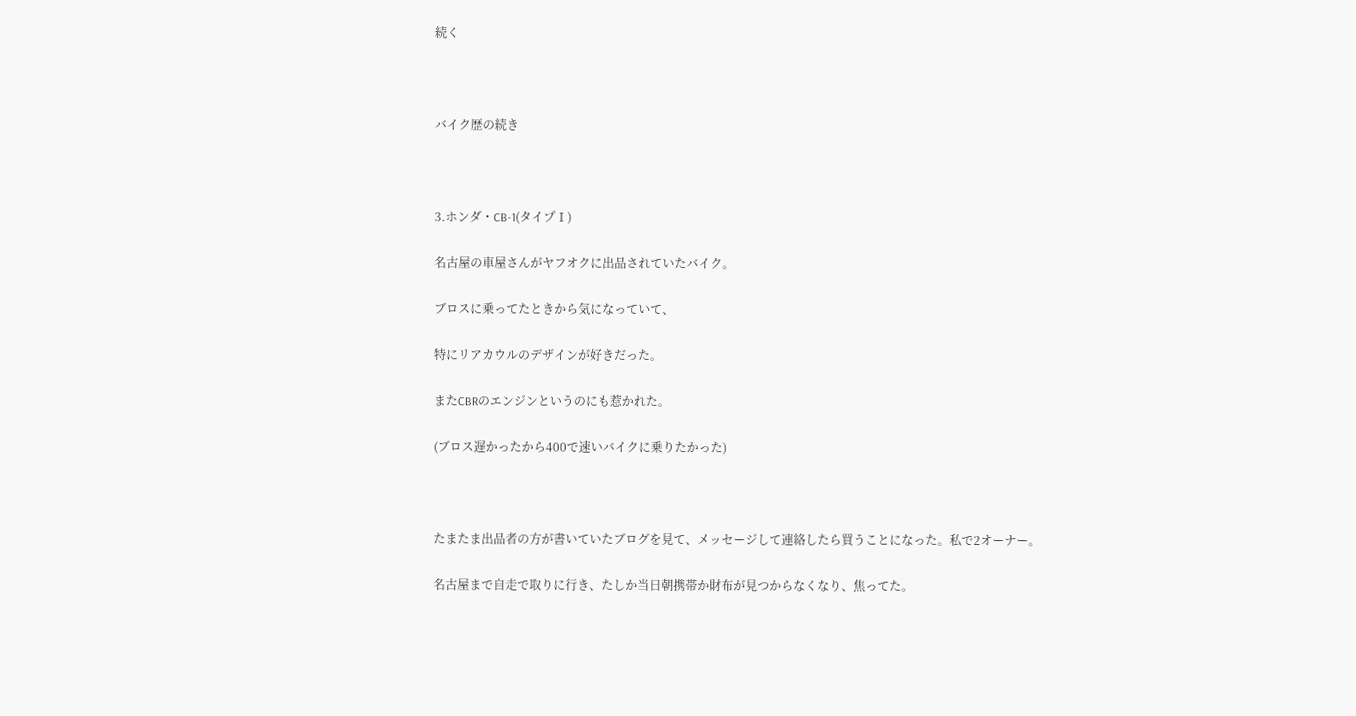続く



バイク歴の続き



3.ホンダ・CB-1(タイプⅠ)

名古屋の車屋さんがヤフオクに出品されていたバイク。

ブロスに乗ってたときから気になっていて、

特にリアカウルのデザインが好きだった。

またCBRのエンジンというのにも惹かれた。

(ブロス遅かったから400で速いバイクに乗りたかった)



たまたま出品者の方が書いていたブログを見て、メッセージして連絡したら買うことになった。私で2オーナー。

名古屋まで自走で取りに行き、たしか当日朝携帯か財布が見つからなくなり、焦ってた。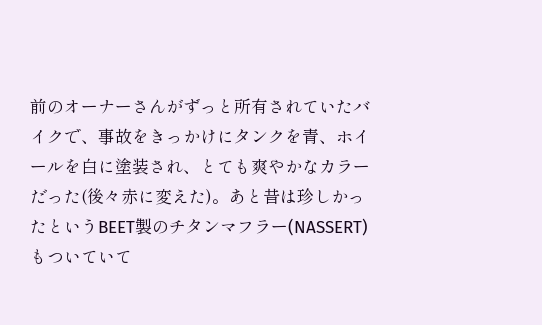前のオーナーさんがずっと所有されていたバイクで、事故をきっかけにタンクを青、ホイールを白に塗装され、とても爽やかなカラーだった(後々赤に変えた)。あと昔は珍しかったというBEET製のチタンマフラー(NASSERT)もついていて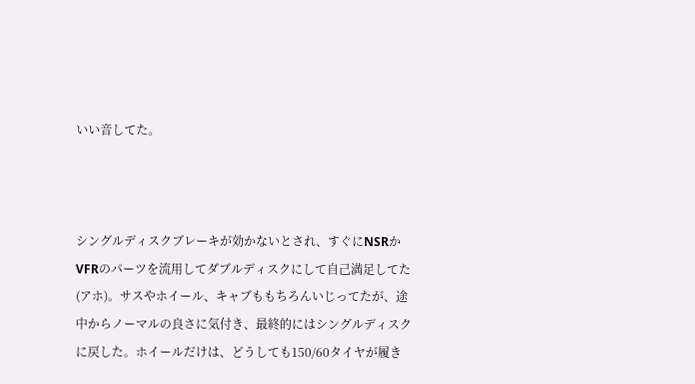いい音してた。



シングルディスクブレーキが効かないとされ、すぐにNSRかVFRのパーツを流用してダブルディスクにして自己満足してた(アホ)。サスやホイール、キャブももちろんいじってたが、途中からノーマルの良さに気付き、最終的にはシングルディスクに戻した。ホイールだけは、どうしても150/60タイヤが履き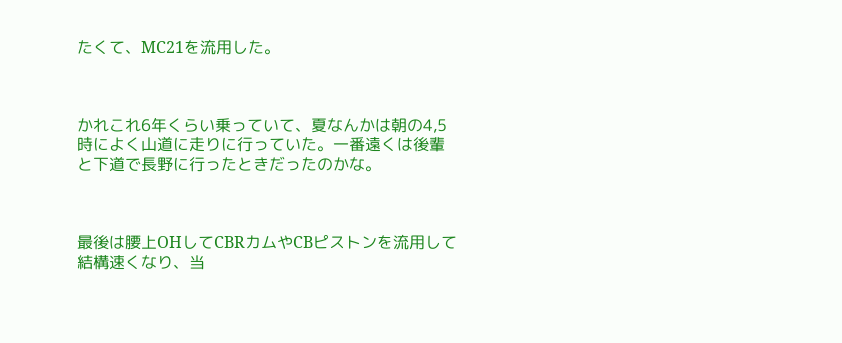たくて、MC21を流用した。



かれこれ6年くらい乗っていて、夏なんかは朝の4,5時によく山道に走りに行っていた。一番遠くは後輩と下道で長野に行ったときだったのかな。



最後は腰上OHしてCBRカムやCBピストンを流用して結構速くなり、当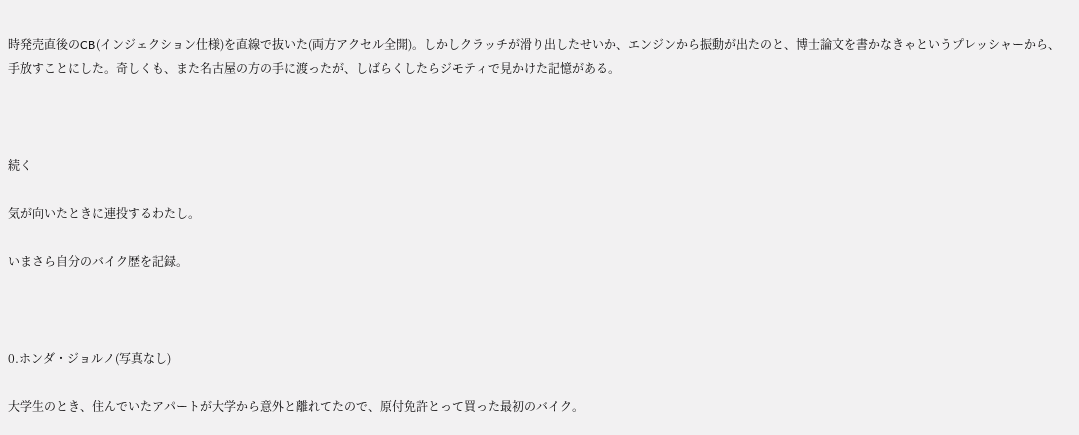時発売直後のCB(インジェクション仕様)を直線で抜いた(両方アクセル全開)。しかしクラッチが滑り出したせいか、エンジンから振動が出たのと、博士論文を書かなきゃというプレッシャーから、手放すことにした。奇しくも、また名古屋の方の手に渡ったが、しばらくしたらジモティで見かけた記憶がある。



続く

気が向いたときに連投するわたし。

いまさら自分のバイク歴を記録。



0.ホンダ・ジョルノ(写真なし)

大学生のとき、住んでいたアパートが大学から意外と離れてたので、原付免許とって買った最初のバイク。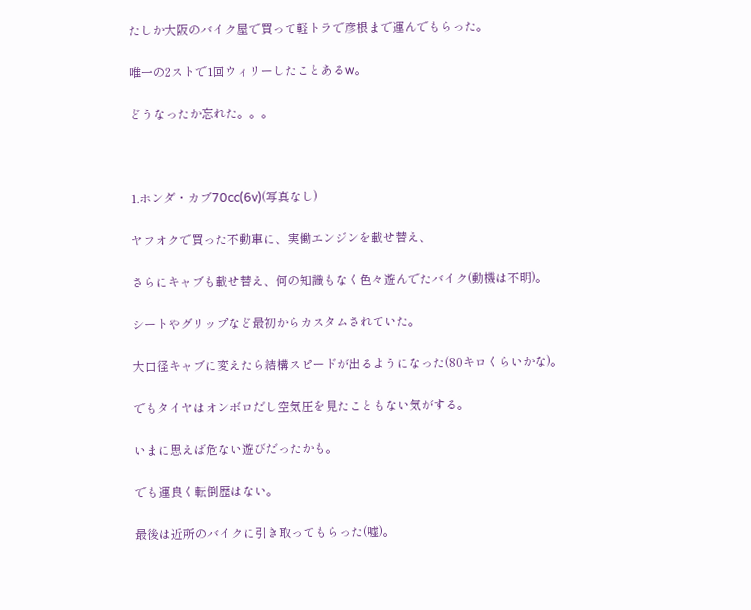たしか大阪のバイク屋で買って軽トラで彦根まで運んでもらった。

唯一の2ストで1回ウィリーしたことあるw。

どうなったか忘れた。。。



1.ホンダ・カブ70cc(6v)(写真なし)

ヤフオクで買った不動車に、実働エンジンを載せ替え、

さらにキャブも載せ替え、何の知識もなく色々遊んでたバイク(動機は不明)。

シートやグリップなど最初からカスタムされていた。

大口径キャブに変えたら結構スピードが出るようになった(80キロくらいかな)。

でもタイヤはオンボロだし空気圧を見たこともない気がする。

いまに思えば危ない遊びだったかも。

でも運良く転倒歴はない。

最後は近所のバイクに引き取ってもらった(嘘)。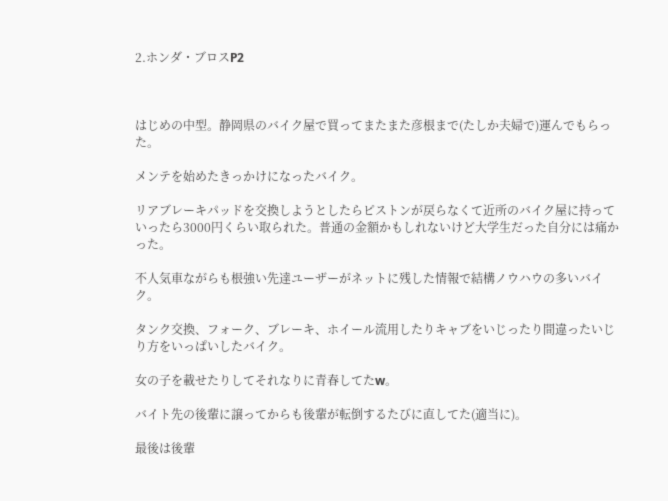2.ホンダ・ブロスP2



はじめの中型。静岡県のバイク屋で買ってまたまた彦根まで(たしか夫婦で)運んでもらった。

メンテを始めたきっかけになったバイク。

リアブレーキパッドを交換しようとしたらピストンが戻らなくて近所のバイク屋に持っていったら3000円くらい取られた。普通の金額かもしれないけど大学生だった自分には痛かった。

不人気車ながらも根強い先達ユーザーがネットに残した情報で結構ノウハウの多いバイク。

タンク交換、フォーク、ブレーキ、ホイール流用したりキャブをいじったり間違ったいじり方をいっぱいしたバイク。

女の子を載せたりしてそれなりに青春してたw。

バイト先の後輩に譲ってからも後輩が転倒するたびに直してた(適当に)。

最後は後輩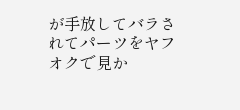が手放してバラされてパーツをヤフオクで見か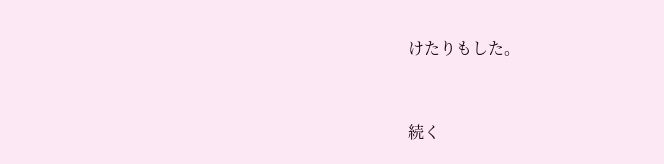けたりもした。



続く